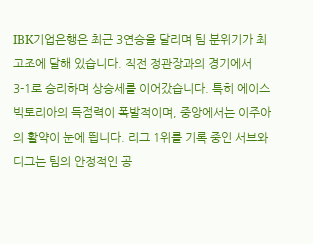IBK기업은행은 최근 3연승을 달리며 팀 분위기가 최고조에 달해 있습니다. 직전 정관장과의 경기에서 3-1로 승리하며 상승세를 이어갔습니다. 특히 에이스 빅토리아의 득점력이 폭발적이며, 중앙에서는 이주아의 활약이 눈에 띕니다. 리그 1위를 기록 중인 서브와 디그는 팀의 안정적인 공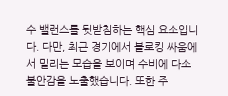수 밸런스를 뒷받침하는 핵심 요소입니다. 다만, 최근 경기에서 블로킹 싸움에서 밀리는 모습을 보이며 수비에 다소 불안감을 노출했습니다. 또한 주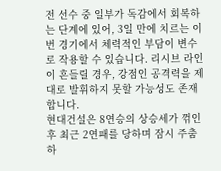전 선수 중 일부가 독감에서 회복하는 단계에 있어, 3일 만에 치르는 이번 경기에서 체력적인 부담이 변수로 작용할 수 있습니다. 리시브 라인이 흔들릴 경우, 강점인 공격력을 제대로 발휘하지 못할 가능성도 존재합니다.
현대건설은 8연승의 상승세가 꺾인 후 최근 2연패를 당하며 잠시 주춤하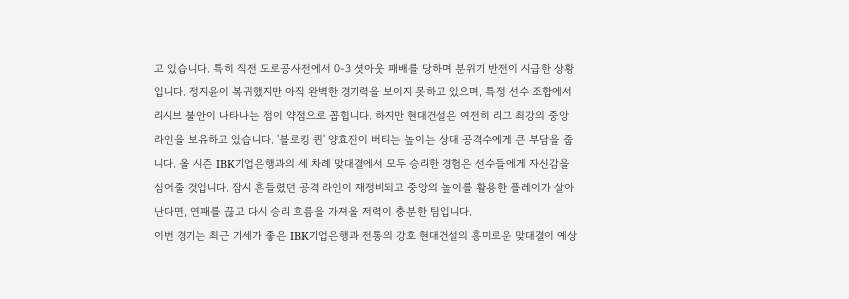고 있습니다. 특히 직전 도로공사전에서 0-3 셧아웃 패배를 당하며 분위기 반전이 시급한 상황입니다. 정지윤이 복귀했지만 아직 완벽한 경기력을 보이지 못하고 있으며, 특정 선수 조합에서 리시브 불안이 나타나는 점이 약점으로 꼽힙니다. 하지만 현대건설은 여전히 리그 최강의 중앙 라인을 보유하고 있습니다. '블로킹 퀸' 양효진이 버티는 높이는 상대 공격수에게 큰 부담을 줍니다. 올 시즌 IBK기업은행과의 세 차례 맞대결에서 모두 승리한 경험은 선수들에게 자신감을 심어줄 것입니다. 잠시 흔들렸던 공격 라인이 재정비되고 중앙의 높이를 활용한 플레이가 살아난다면, 연패를 끊고 다시 승리 흐름을 가져올 저력이 충분한 팀입니다.
이번 경기는 최근 기세가 좋은 IBK기업은행과 전통의 강호 현대건설의 흥미로운 맞대결이 예상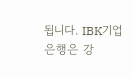됩니다. IBK기업은행은 강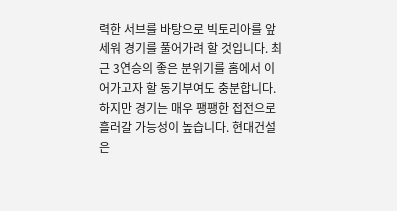력한 서브를 바탕으로 빅토리아를 앞세워 경기를 풀어가려 할 것입니다. 최근 3연승의 좋은 분위기를 홈에서 이어가고자 할 동기부여도 충분합니다. 하지만 경기는 매우 팽팽한 접전으로 흘러갈 가능성이 높습니다. 현대건설은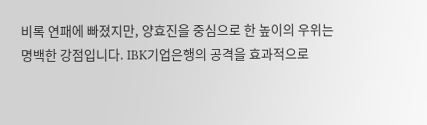비록 연패에 빠졌지만, 양효진을 중심으로 한 높이의 우위는 명백한 강점입니다. IBK기업은행의 공격을 효과적으로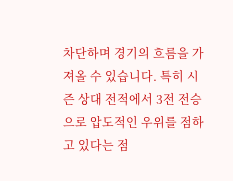차단하며 경기의 흐름을 가져올 수 있습니다. 특히 시즌 상대 전적에서 3전 전승으로 압도적인 우위를 점하고 있다는 점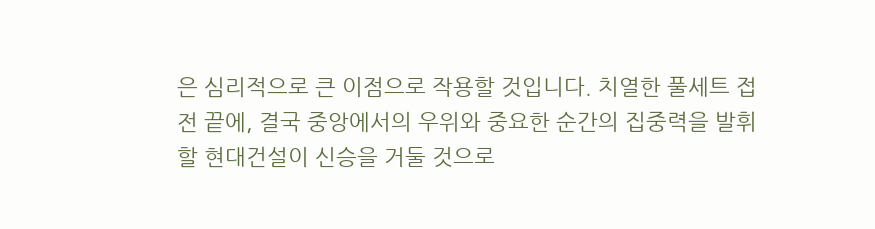은 심리적으로 큰 이점으로 작용할 것입니다. 치열한 풀세트 접전 끝에, 결국 중앙에서의 우위와 중요한 순간의 집중력을 발휘할 현대건설이 신승을 거둘 것으로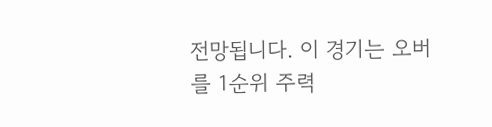전망됩니다. 이 경기는 오버를 1순위 주력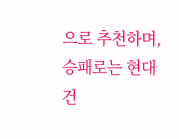으로 추천하며, 승패로는 현대건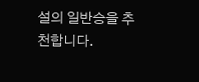설의 일반승을 추천합니다.